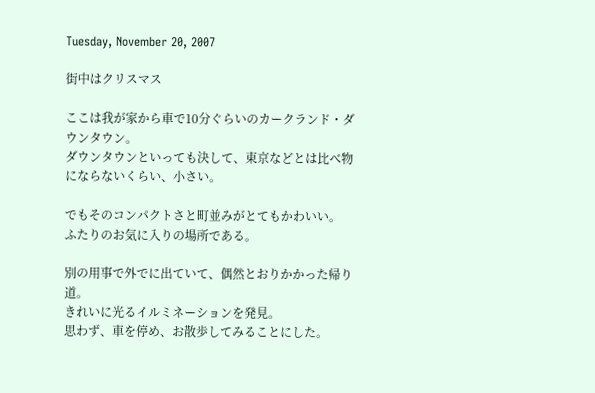Tuesday, November 20, 2007

街中はクリスマス

ここは我が家から車で10分ぐらいのカークランド・ダウンタウン。
ダウンタウンといっても決して、東京などとは比べ物にならないくらい、小さい。

でもそのコンパクトさと町並みがとてもかわいい。
ふたりのお気に入りの場所である。

別の用事で外でに出ていて、偶然とおりかかった帰り道。
きれいに光るイルミネーションを発見。
思わず、車を停め、お散歩してみることにした。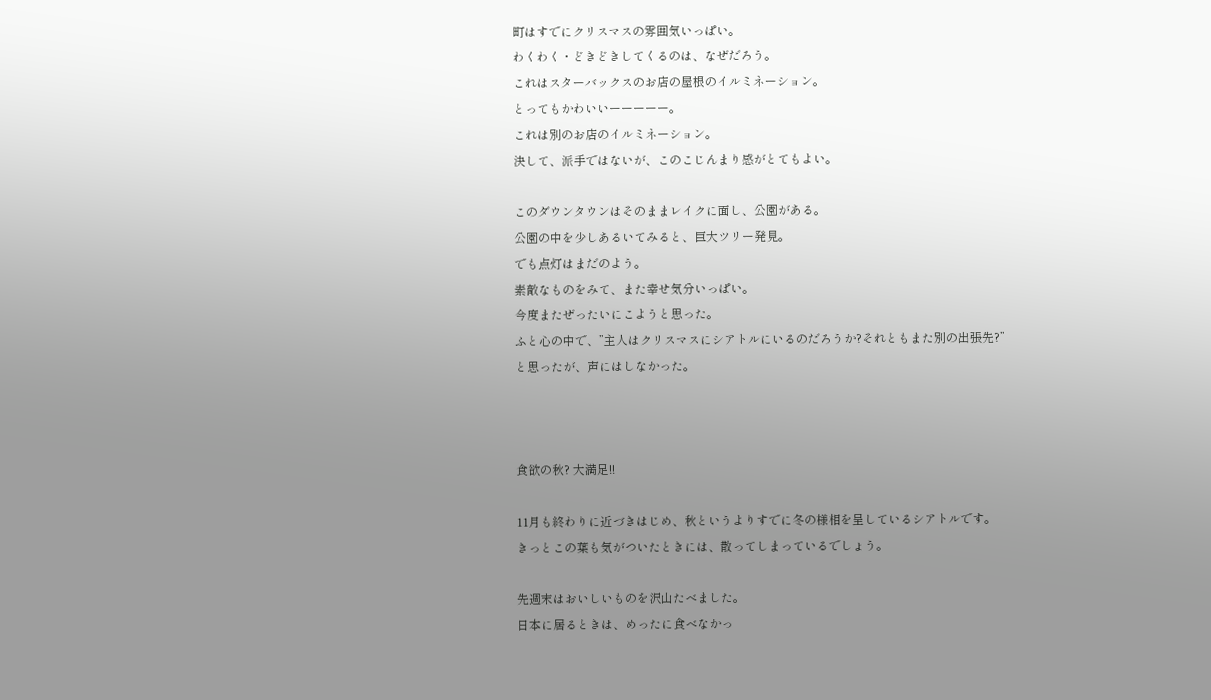町はすでにクリスマスの雰囲気いっぱい。
わくわく・どきどきしてくるのは、なぜだろう。
これはスターバックスのお店の屋根のイルミネーション。
とってもかわいいーーーーー。
これは別のお店のイルミネーション。
決して、派手ではないが、このこじんまり感がとてもよい。

このダウンタウンはそのままレイクに面し、公園がある。
公園の中を少しあるいてみると、巨大ツリー発見。
でも点灯はまだのよう。
素敵なものをみて、また幸せ気分いっぱい。
今度またぜったいにこようと思った。
ふと心の中で、”主人はクリスマスにシアトルにいるのだろうか?それともまた別の出張先?”
と思ったが、声にはしなかった。



食欲の秋? 大満足!!

11月も終わりに近づきはじめ、秋というよりすでに冬の様相を呈しているシアトルです。
きっとこの葉も気がついたときには、散ってしまっているでしょう。

先週末はおいしいものを沢山たべました。
日本に居るときは、めったに食べなかっ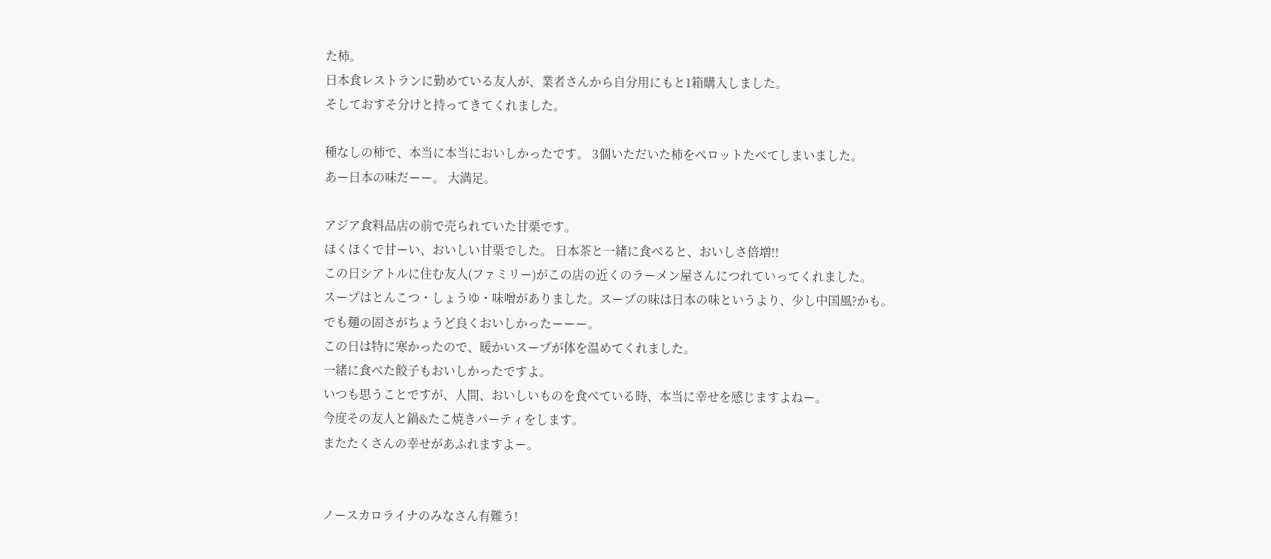た柿。
日本食レストランに勤めている友人が、業者さんから自分用にもと1箱購入しました。
そしておすそ分けと持ってきてくれました。

種なしの柿で、本当に本当においしかったです。 3個いただいた柿をぺロットたべてしまいました。
あー日本の味だーー。 大満足。

アジア食料品店の前で売られていた甘栗です。
ほくほくで甘ーい、おいしい甘栗でした。 日本茶と一緒に食べると、おいしさ倍増!!
この日シアトルに住む友人(ファミリー)がこの店の近くのラーメン屋さんにつれていってくれました。
スープはとんこつ・しょうゆ・味噌がありました。スープの味は日本の味というより、少し中国風?かも。
でも麺の固さがちょうど良くおいしかったーーー。
この日は特に寒かったので、暖かいスープが体を温めてくれました。
一緒に食べた餃子もおいしかったですよ。
いつも思うことですが、人間、おいしいものを食べている時、本当に幸せを感じますよねー。
今度その友人と鍋&たこ焼きパーティをします。
またたくさんの幸せがあふれますよー。


ノースカロライナのみなさん有難う!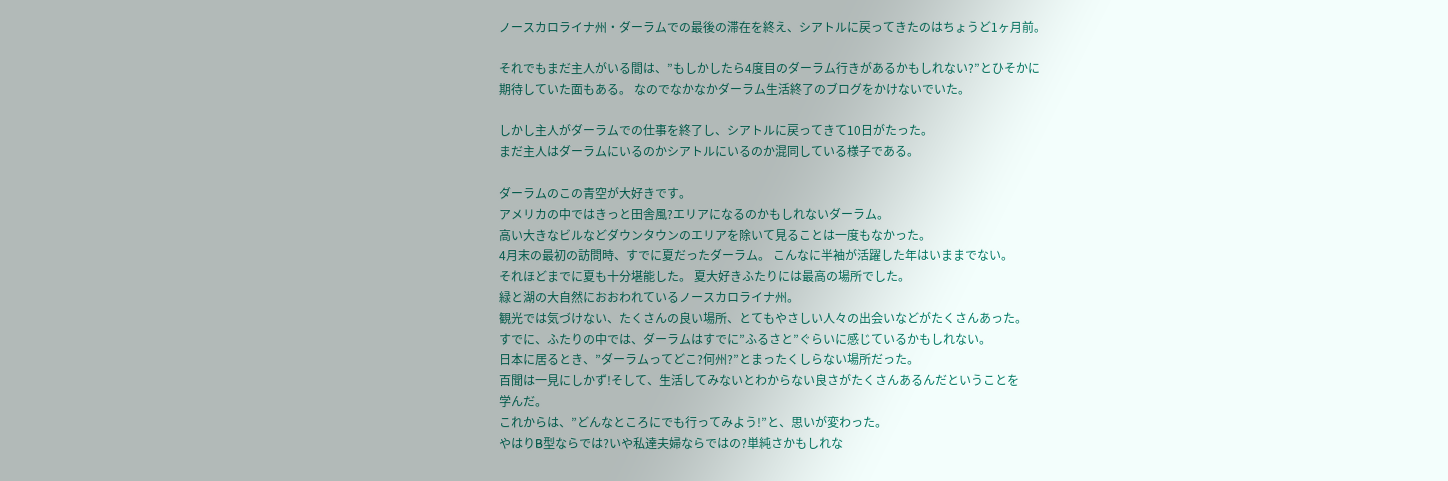ノースカロライナ州・ダーラムでの最後の滞在を終え、シアトルに戻ってきたのはちょうど1ヶ月前。

それでもまだ主人がいる間は、”もしかしたら4度目のダーラム行きがあるかもしれない?”とひそかに
期待していた面もある。 なのでなかなかダーラム生活終了のブログをかけないでいた。

しかし主人がダーラムでの仕事を終了し、シアトルに戻ってきて10日がたった。
まだ主人はダーラムにいるのかシアトルにいるのか混同している様子である。

ダーラムのこの青空が大好きです。
アメリカの中ではきっと田舎風?エリアになるのかもしれないダーラム。
高い大きなビルなどダウンタウンのエリアを除いて見ることは一度もなかった。
4月末の最初の訪問時、すでに夏だったダーラム。 こんなに半袖が活躍した年はいままでない。
それほどまでに夏も十分堪能した。 夏大好きふたりには最高の場所でした。
緑と湖の大自然におおわれているノースカロライナ州。
観光では気づけない、たくさんの良い場所、とてもやさしい人々の出会いなどがたくさんあった。
すでに、ふたりの中では、ダーラムはすでに”ふるさと”ぐらいに感じているかもしれない。
日本に居るとき、”ダーラムってどこ?何州?”とまったくしらない場所だった。
百聞は一見にしかず!そして、生活してみないとわからない良さがたくさんあるんだということを
学んだ。
これからは、”どんなところにでも行ってみよう!”と、思いが変わった。
やはりB型ならでは?いや私達夫婦ならではの?単純さかもしれな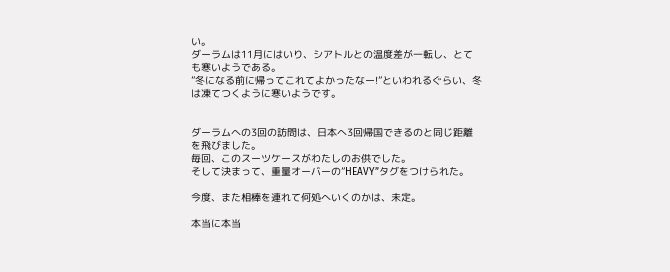い。
ダーラムは11月にはいり、シアトルとの温度差が一転し、とても寒いようである。
”冬になる前に帰ってこれてよかったなー!”といわれるぐらい、冬は凍てつくように寒いようです。


ダーラムへの3回の訪問は、日本へ3回帰国できるのと同じ距離を飛びました。
毎回、このスーツケースがわたしのお供でした。
そして決まって、重量オーバーの”HEAVY”タグをつけられた。

今度、また相棒を連れて何処へいくのかは、未定。

本当に本当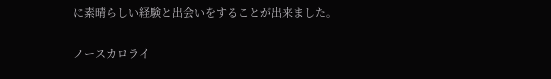に素晴らしい経験と出会いをすることが出来ました。

ノースカロライ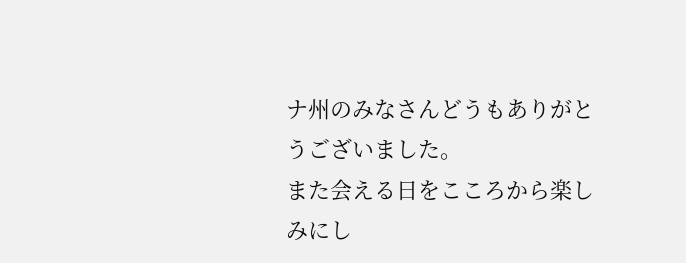ナ州のみなさんどうもありがとうございました。
また会える日をこころから楽しみにし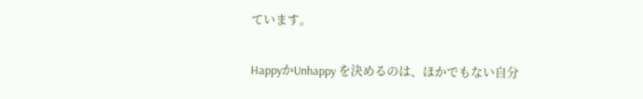ています。

HappyかUnhappy を決めるのは、ほかでもない自分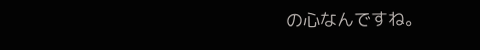の心なんですね。